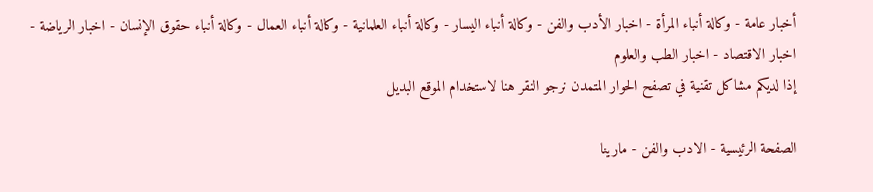أخبار عامة - وكالة أنباء المرأة - اخبار الأدب والفن - وكالة أنباء اليسار - وكالة أنباء العلمانية - وكالة أنباء العمال - وكالة أنباء حقوق الإنسان - اخبار الرياضة - اخبار الاقتصاد - اخبار الطب والعلوم
إذا لديكم مشاكل تقنية في تصفح الحوار المتمدن نرجو النقر هنا لاستخدام الموقع البديل

الصفحة الرئيسية - الادب والفن - مارينا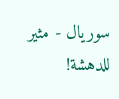سوريال - مثير للدهشة!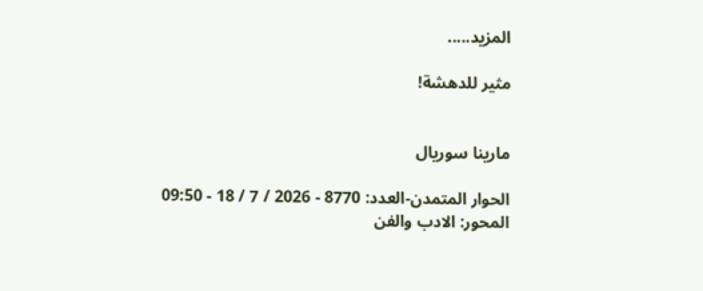المزيد.....

مثير للدهشة!


مارينا سوريال

الحوار المتمدن-العدد: 8770 - 2026 / 7 / 18 - 09:50
المحور: الادب والفن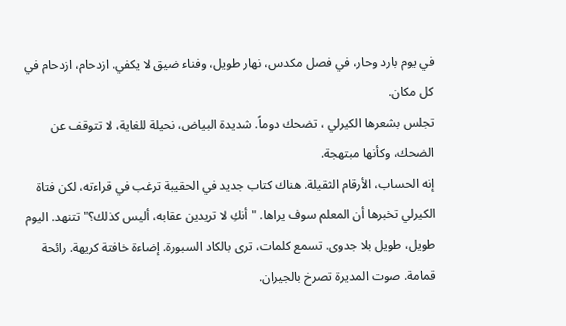في يوم بارد وحار، في فصل مكدس، نهار طويل، وفناء ضيق لا يكفي. ازدحام، ازدحام في كل مكان.
تجلس بشعرها الكيرلي ، تضحك دوماً. شديدة البياض، نحيلة للغاية، لا تتوقف عن الضحك، وكأنها مبتهجة.
إنه الحساب، الأرقام الثقيلة. هناك كتاب جديد في الحقيبة ترغب في قراءته، لكن فتاة الكيرلي تخبرها أن المعلم سوف يراها. "أنكِ لا تريدين عقابه، أليس كذلك؟" تتنهد. اليوم طويل، طويل بلا جدوى. تسمع كلمات، ترى بالكاد السبورة. إضاءة خافتة كريهة. رائحة قمامة. صوت المديرة تصرخ بالجيران.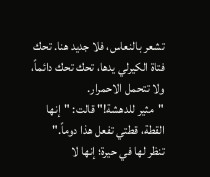تشعر بالنعاس، فلا جديد هنا. تحك فتاة الكيرلي يدها، تحك تحك دائماً، ولا تتحمل الاحمرار.
"مثير للدهشة!" قالت: "إنها القطة، قطتي تفعل هذا دوماً."
تنظر لها في حيرة؛ إنها لا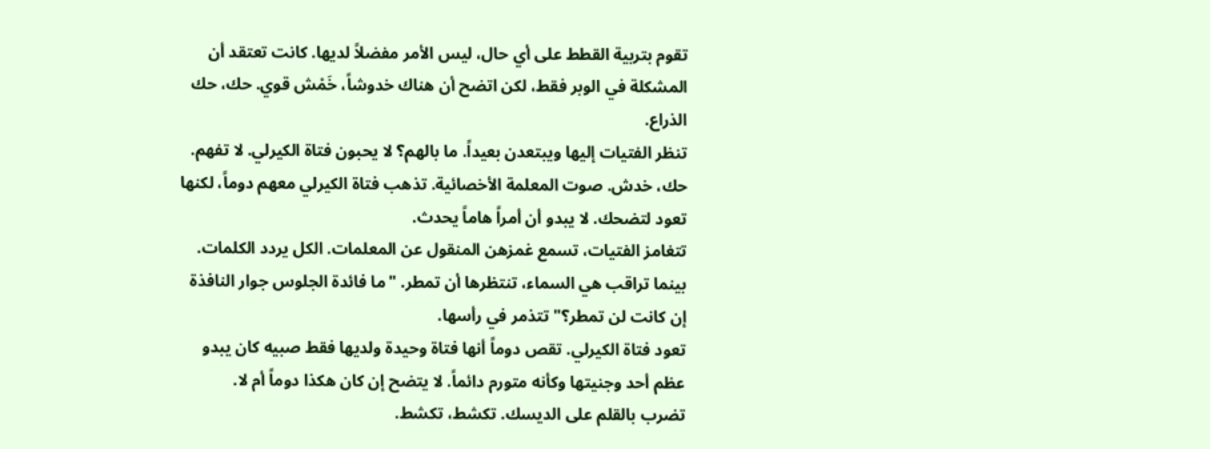تقوم بتربية القطط على أي حال، ليس الأمر مفضلاً لديها. كانت تعتقد أن المشكلة في الوبر فقط، لكن اتضح أن هناك خدوشاً، خَمْش قوي. حك، حك الذراع.
تنظر الفتيات إليها ويبتعدن بعيداً. ما بالهم؟ لا يحبون فتاة الكيرلي. لا تفهم.
حك، خدش. صوت المعلمة الأخصائية. تذهب فتاة الكيرلي معهم دوماً، لكنها تعود لتضحك. لا يبدو أن أمراً هاماً يحدث.
تتغامز الفتيات، تسمع غمزهن المنقول عن المعلمات. الكل يردد الكلمات. بينما تراقب هي السماء، تنتظرها أن تمطر. "ما فائدة الجلوس جوار النافذة إن كانت لن تمطر؟" تتذمر في رأسها.
تعود فتاة الكيرلي. تقص دوماً أنها فتاة وحيدة ولديها فقط صبيه كان يبدو عظم أحد وجنيتها وكأنه متورم دائماً. لا يتضح إن كان هكذا دوماً أم لا.
تضرب بالقلم على الديسك. تكشط، تكشط.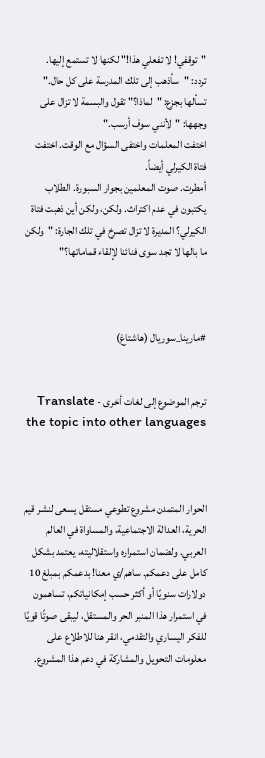"توقفي! لا تفعلي هذا!" لكنها لا تستمع إليها.
تردد: "سأذهب إلى تلك المدرسة على كل حال." تسألها بجزع: "لماذا؟" تقول والبسمة لا تزال على وجهها: "لأنني سوف أرسب."
اختفت المعلمات واختفى السؤال مع الوقت. اختفت فتاة الكيرلي أيضاً.
أمطرت. صوت المعلمين بجوار السبورة. الطلاب يكتبون في عدم اكتراث. ولكن، ولكن أين ذهبت فتاة الكيرلي؟ المديرة لا تزال تصرخ في تلك الجارة: "ولكن ما بالها لا تجد سوى فنائنا لإلقاء قماماتها؟"



#مارينا_سوريال (هاشتاغ)


ترجم الموضوع إلى لغات أخرى - Translate the topic into other languages



الحوار المتمدن مشروع تطوعي مستقل يسعى لنشر قيم الحرية، العدالة الاجتماعية، والمساواة في العالم العربي. ولضمان استمراره واستقلاليته، يعتمد بشكل كامل على دعمكم. ساهم/ي معنا! بدعمكم بمبلغ 10 دولارات سنويًا أو أكثر حسب إمكانياتكم، تساهمون في استمرار هذا المنبر الحر والمستقل، ليبقى صوتًا قويًا للفكر اليساري والتقدمي، انقر هنا للاطلاع على معلومات التحويل والمشاركة في دعم هذا المشروع.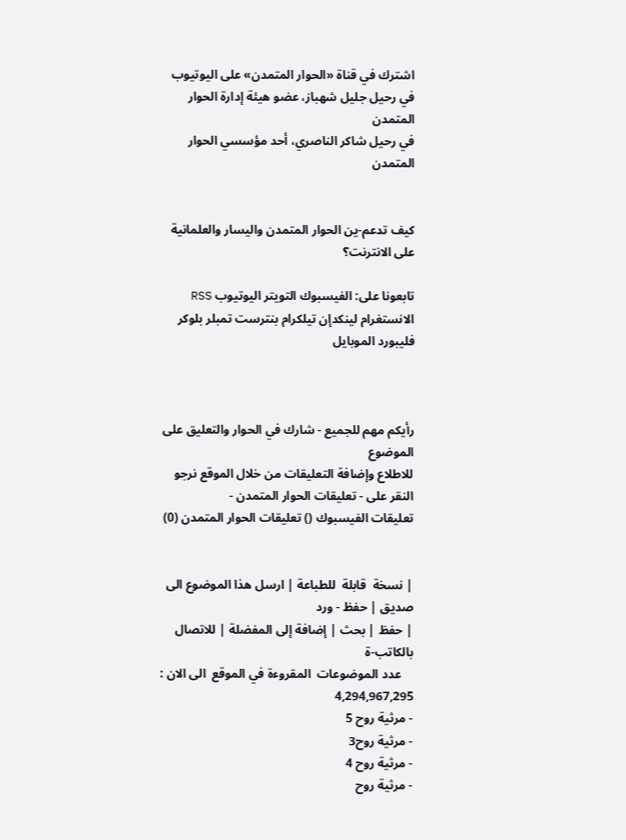اشترك في قناة «الحوار المتمدن» على اليوتيوب
في رحيل جليل شهباز، عضو هيئة إدارة الحوار المتمدن
في رحيل شاكر الناصري، أحد مؤسسي الحوار المتمدن


كيف تدعم-ين الحوار المتمدن واليسار والعلمانية على الانترنت؟

تابعونا على: الفيسبوك التويتر اليوتيوب RSS الانستغرام لينكدإن تيلكرام بنترست تمبلر بلوكر فليبورد الموبايل



رأيكم مهم للجميع - شارك في الحوار والتعليق على الموضوع
للاطلاع وإضافة التعليقات من خلال الموقع نرجو النقر على - تعليقات الحوار المتمدن -
تعليقات الفيسبوك () تعليقات الحوار المتمدن (0)


| نسخة  قابلة  للطباعة | ارسل هذا الموضوع الى صديق | حفظ - ورد
| حفظ | بحث | إضافة إلى المفضلة | للاتصال بالكاتب-ة
    عدد الموضوعات  المقروءة في الموقع  الى الان : 4,294,967,295
- مرثية روح 5
- مرثية روح3
- مرثية روح 4
- مرثية روح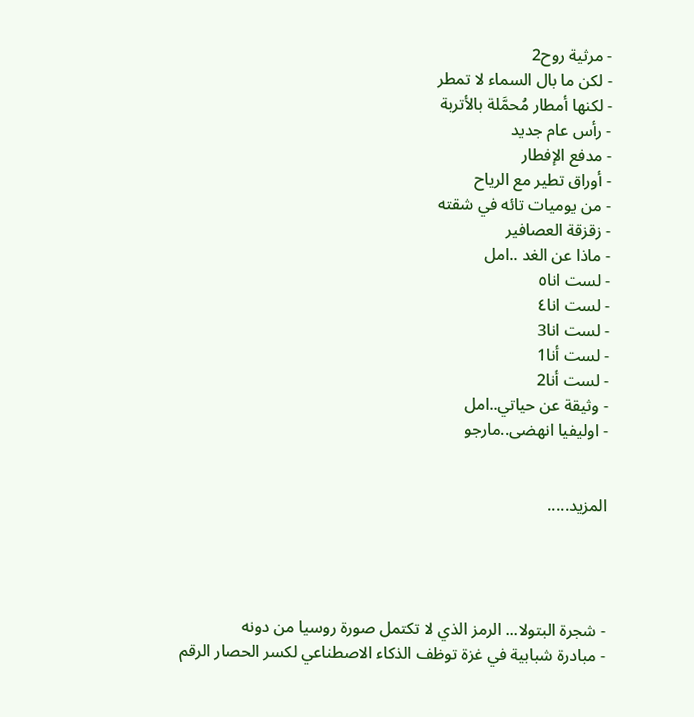- مرثية روح2
- لكن ما بال السماء لا تمطر
- لكنها أمطار مُحمَّلة بالأتربة
- رأس عام جديد
- مدفع الإفطار
- أوراق تطير مع الرياح
- من يوميات تائه في شقته
- زقزقة العصافير
- ماذا عن الغد ..امل
- لست انا٥
- لست انا٤
- لست انا3
- لست أنا1
- لست أنا2
- وثيقة عن حياتي..امل
- اوليفيا انهضى..مارجو


المزيد.....




- شجرة البتولا... الرمز الذي لا تكتمل صورة روسيا من دونه
- مبادرة شبابية في غزة توظف الذكاء الاصطناعي لكسر الحصار الرقم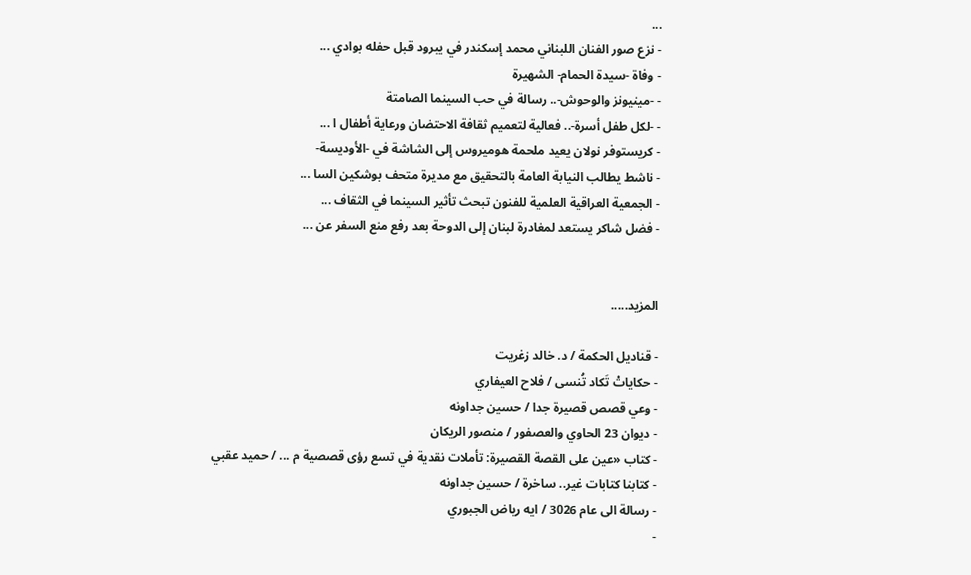...
- نزع صور الفنان اللبناني محمد إسكندر في يبرود قبل حفله بوادي ...
- وفاة -سيدة الحمام- الشهيرة
- -مينيونز والوحوش-.. رسالة في حب السينما الصامتة
- -لكل طفل أسرة-.. فعالية لتعميم ثقافة الاحتضان ورعاية أطفال ا ...
- كريستوفر نولان يعيد ملحمة هوميروس إلى الشاشة في -الأوديسة-
- ناشط يطالب النيابة العامة بالتحقيق مع مديرة متحف بوشكين السا ...
- الجمعية العراقية العلمية للفنون تبحث تأثير السينما في الثقاف ...
- فضل شاكر يستعد لمغادرة لبنان إلى الدوحة بعد رفع منع السفر عن ...


المزيد.....

- قناديل الحكمة / د. خالد زغريت
- حكاياتْ تَكاد تُنسى / فلاح العيفاري
- وعي قصص قصيرة جدا / حسين جداونه
- ديوان 23 الحاوي والعصفور / منصور الريكان
- كتاب «عين على القصة القصيرة: تأملات نقدية في تسع رؤى قصصية م ... / حميد عقبي
- كتابنا كتابات غير.. ساخرة / حسين جداونه
- رسالة الى عام 3026 / ايه رياض الجبوري
-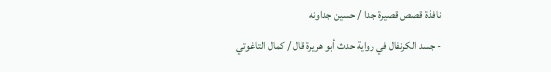نافذة قصص قصيرة جدا / حسين جداونه
- جسد الكرنفال في رواية حدث أبو هريرة قال / كمال التاغوتي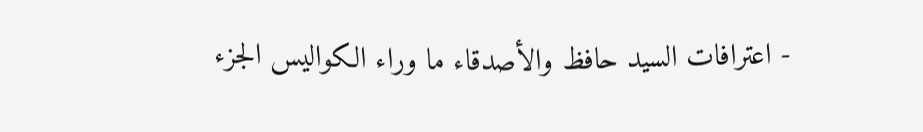- اعترافات السيد حافظ والأصدقاء ما وراء الكواليس الجزء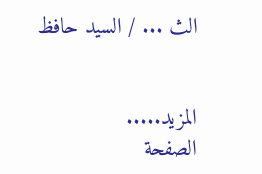الث ... / السيد حافظ


المزيد.....
الصفحة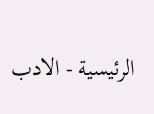الرئيسية - الادب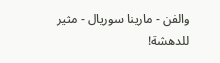والفن - مارينا سوريال - مثير للدهشة!